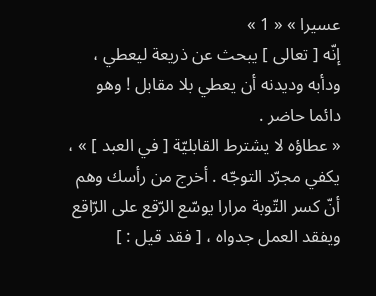عسيرا » « 1 »
إنّه [ تعالى ] يبحث عن ذريعة ليعطي ، ودأبه وديدنه أن يعطي بلا مقابل ! وهو دائما حاضر .
« عطاؤه لا يشترط القابليّة [ في العبد ] » ، يكفي مجرّد التوجّه . أخرج من رأسك وهم أنّ كسر التّوبة مرارا يوسّع الرّقع على الرّاقع ويفقد العمل جدواه ، [ فقد قيل : ]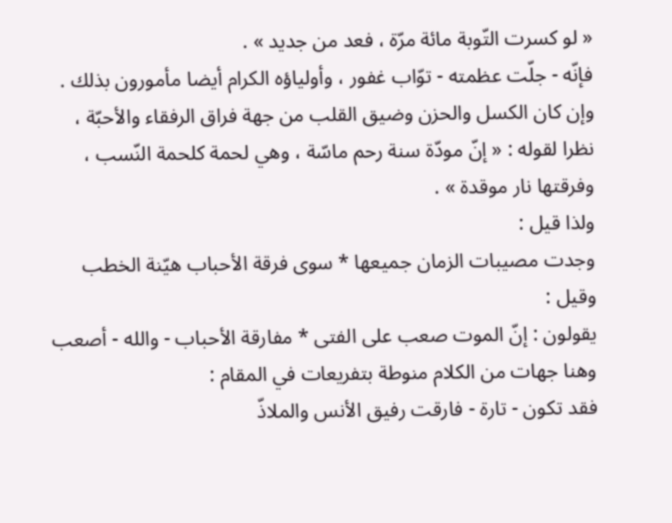« لو كسرت التّوبة مائة مرّة ، فعد من جديد » .
فإنّه - جلّت عظمته - توّاب غفور ، وأولياؤه الكرام أيضا مأمورون بذلك .
وإن كان الكسل والحزن وضيق القلب من جهة فراق الرفقاء والأحبّة ، نظرا لقوله : « إنّ مودّة سنة رحم ماسّة ، وهي لحمة كلحمة النّسب ، وفرقتها نار موقدة » .
ولذا قيل :
وجدت مصيبات الزمان جميعها * سوى فرقة الأحباب هيّنة الخطب
وقيل :
يقولون : إنّ الموت صعب على الفتى * مفارقة الأحباب - والله - أصعب
وهنا جهات من الكلام منوطة بتفريعات في المقام :
فقد تكون - تارة - فارقت رفيق الأنس والملاذّ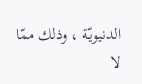الدنيويّة ، وذلك ممّا لا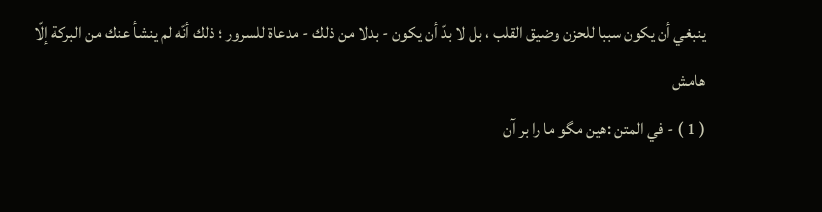ينبغي أن يكون سببا للحزن وضيق القلب ، بل لا بدّ أن يكون - بدلا من ذلك - مدعاة للسرور ؛ ذلك أنّه لم ينشأ عنك من البركة إلّا
هامش
( 1 ) - في المتن :هين مگو ما را بر آن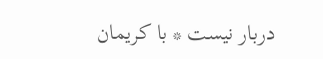دربار نيست * با كريمان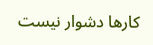كارها دشوار نيست